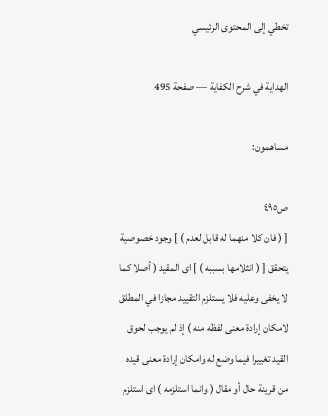تخطي إلى المحتوى الرئيسي

الهداية في شرح الكفاية — صفحة 495

مساهمون:

ص٤٩٥
[ ( فان كلا منهما له قابل لعدم ) ] وجود خصوصية يتحقق [ ( انثلامها بسببه ) ] اى المقيد ( أصلا كما لا يخفى وعليه فلا يستلزم التقييد مجازا في المطلق لامكان إرادة معنى لفظه منه ) إذ لم يوجب لحوق القيد تغييرا فيما وضع له وامكان إرادة معنى قيده من قرينة حال أو مقال ( وانما استلزمه ) اى استلزم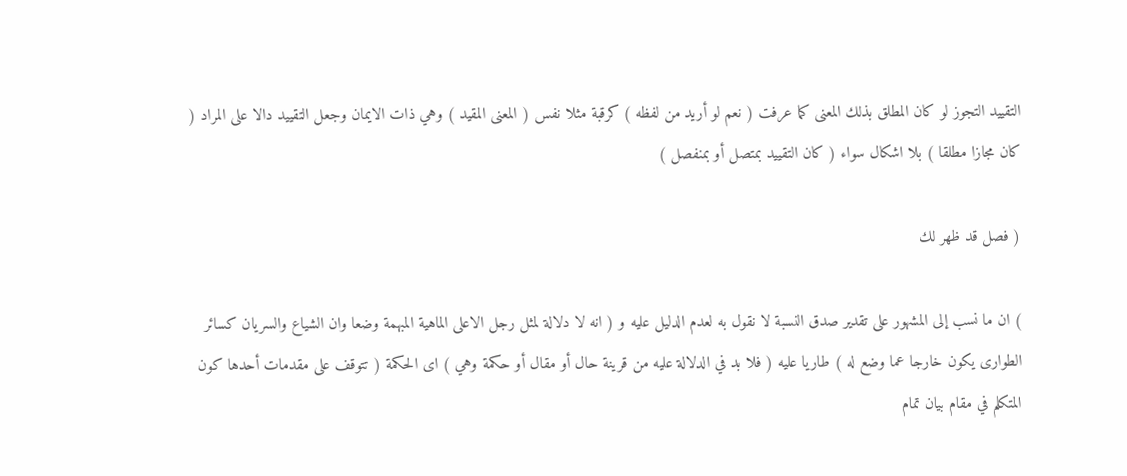التقييد التجوز لو كان المطلق بذلك المعنى كما عرفت ( نعم لو أريد من لفظه ) كرقبة مثلا نفس ( المعنى المقيد ) وهي ذات الايمان وجعل التقييد دالا على المراد ( كان مجازا مطلقا ) بلا اشكال سواء ( كان التقييد بمتصل أو بمنفصل )

( فصل قد ظهر لك

) ان ما نسب إلى المشهور على تقدير صدق النسبة لا نقول به لعدم الدليل عليه و ( انه لا دلالة لمثل رجل الاعلى الماهية المبهمة وضعا وان الشياع والسريان كسائر الطوارى يكون خارجا عما وضع له ) طاريا عليه ( فلا بد في الدلالة عليه من قرينة حال أو مقال أو حكمة وهي ) اى الحكمة ( تتوقف على مقدمات أحدها كون المتكلم في مقام بيان تمام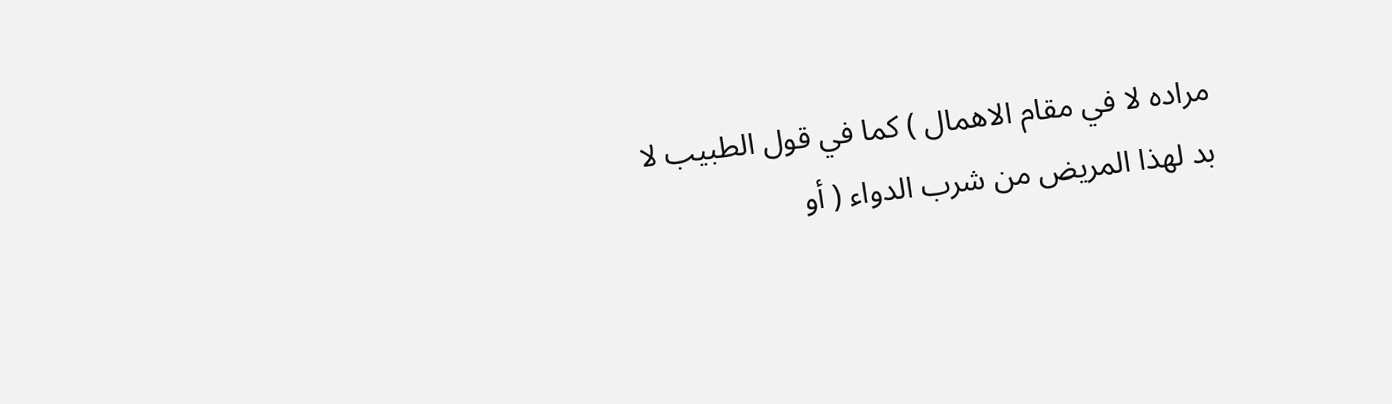مراده لا في مقام الاهمال ) كما في قول الطبيب لا بد لهذا المريض من شرب الدواء ( أو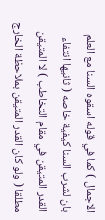الاجمال ) كما في قوله اسقوه السنا مع العلم بان لشرب السنا كيفية خاصه ( ثانيها انتفاء القدر المتيقن في مقام التخاطب ) لا المتيقن مطلقا ( ولو كان القدر المتيقن بملاحظة الخارج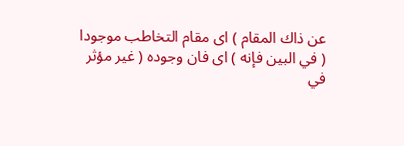عن ذاك المقام ) اى مقام التخاطب موجودا ( في البين فإنه ) اى فان وجوده ( غير مؤثر في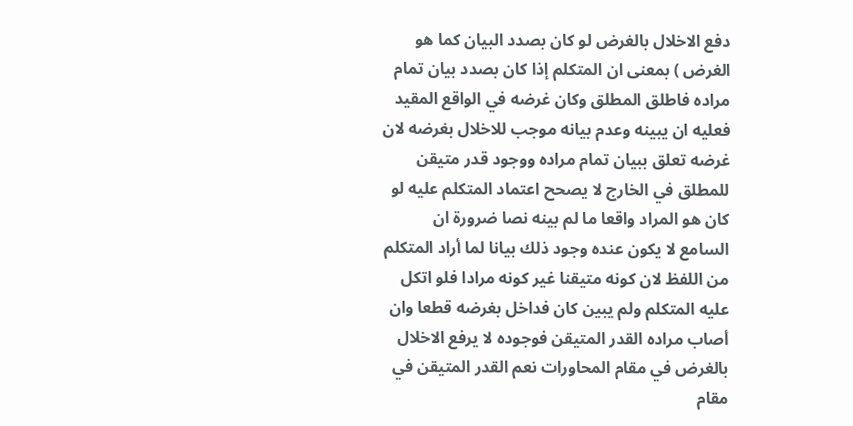دفع الاخلال بالغرض لو كان بصدد البيان كما هو الغرض ) بمعنى ان المتكلم إذا كان بصدد بيان تمام مراده فاطلق المطلق وكان غرضه في الواقع المقيد فعليه ان يبينه وعدم بيانه موجب للاخلال بغرضه لان غرضه تعلق ببيان تمام مراده ووجود قدر متيقن للمطلق في الخارج لا يصحح اعتماد المتكلم عليه لو كان هو المراد واقعا ما لم بينه نصا ضرورة ان السامع لا يكون عنده وجود ذلك بيانا لما أراد المتكلم من اللفظ لان كونه متيقنا غير كونه مرادا فلو اتكل عليه المتكلم ولم يبين كان فداخل بغرضه قطعا وان أصاب مراده القدر المتيقن فوجوده لا يرفع الاخلال بالغرض في مقام المحاورات نعم القدر المتيقن في مقام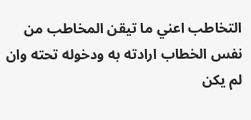التخاطب اعني ما تيقن المخاطب من نفس الخطاب ارادته به ودخوله تحته وان لم يكن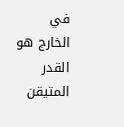في الخارج هو القدر المتيقن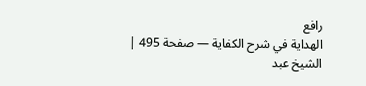رافع
الهداية في شرح الكفاية — صفحة 495 | الشيخ عبد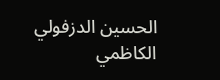الحسين الدزفولي الكاظمي